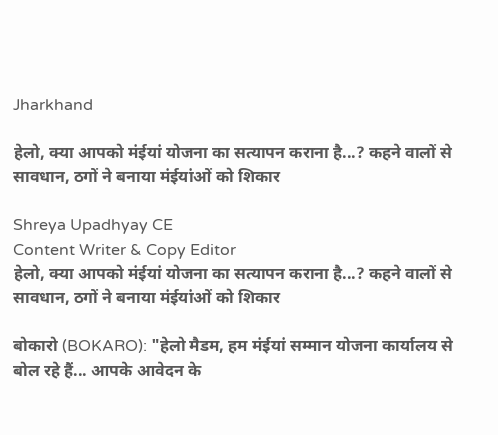Jharkhand

हेलो, क्या आपको मंईयां योजना का सत्यापन कराना है...? कहने वालों से सावधान, ठगों ने बनाया मंईयांओं को शिकार

Shreya Upadhyay CE
Content Writer & Copy Editor
हेलो, क्या आपको मंईयां योजना का सत्यापन कराना है...? कहने वालों से सावधान, ठगों ने बनाया मंईयांओं को शिकार

बोकारो (BOKARO): "हेलो मैडम, हम मंईयां सम्मान योजना कार्यालय से बोल रहे हैं... आपके आवेदन के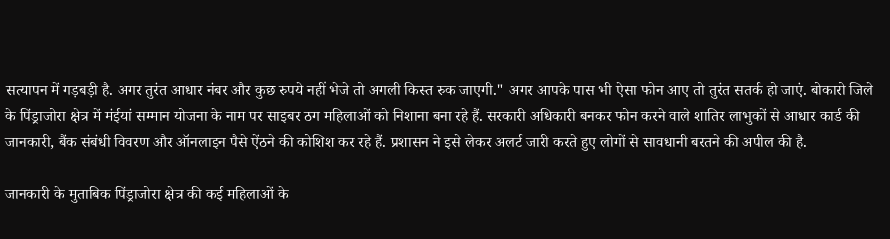सत्यापन में गड़बड़ी है. अगर तुरंत आधार नंबर और कुछ रुपये नहीं भेजे तो अगली किस्त रुक जाएगी." अगर आपके पास भी ऐसा फोन आए तो तुरंत सतर्क हो जाएं. बोकारो जिले के पिंड्राजोरा क्षेत्र में मंईयां सम्मान योजना के नाम पर साइबर ठग महिलाओं को निशाना बना रहे हैं. सरकारी अधिकारी बनकर फोन करने वाले शातिर लाभुकों से आधार कार्ड की जानकारी, बैंक संबंधी विवरण और ऑनलाइन पैसे ऐंठने की कोशिश कर रहे हैं. प्रशासन ने इसे लेकर अलर्ट जारी करते हुए लोगों से सावधानी बरतने की अपील की है.

जानकारी के मुताबिक पिंड्राजोरा क्षेत्र की कई महिलाओं के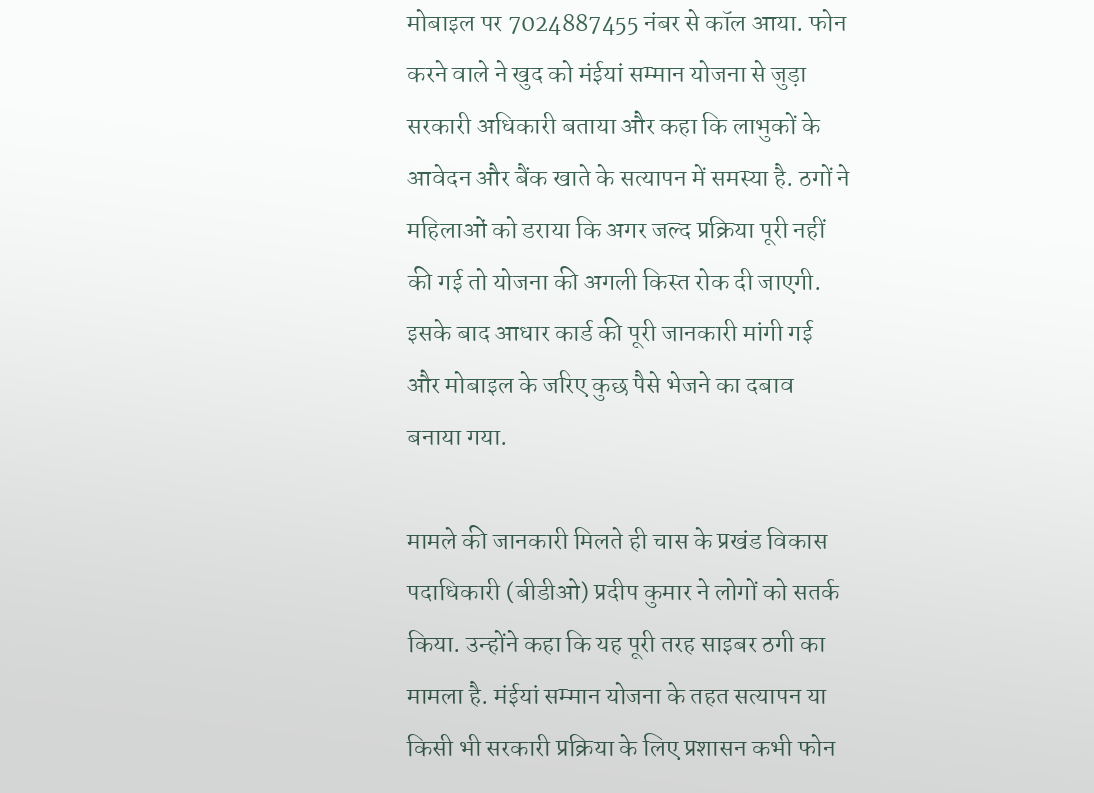मोबाइल पर 7024887455 नंबर से कॉल आया. फोन करने वाले ने खुद को मंईयां सम्मान योजना से जुड़ा सरकारी अधिकारी बताया और कहा कि लाभुकों के आवेदन और बैंक खाते के सत्यापन में समस्या है. ठगों ने महिलाओं को डराया कि अगर जल्द प्रक्रिया पूरी नहीं की गई तो योजना की अगली किस्त रोक दी जाएगी. इसके बाद आधार कार्ड की पूरी जानकारी मांगी गई और मोबाइल के जरिए कुछ पैसे भेजने का दबाव बनाया गया.

मामले की जानकारी मिलते ही चास के प्रखंड विकास पदाधिकारी (बीडीओ) प्रदीप कुमार ने लोगों को सतर्क किया. उन्होंने कहा कि यह पूरी तरह साइबर ठगी का मामला है. मंईयां सम्मान योजना के तहत सत्यापन या किसी भी सरकारी प्रक्रिया के लिए प्रशासन कभी फोन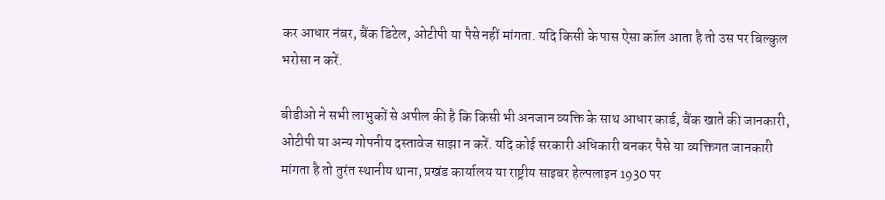कर आधार नंबर, बैंक डिटेल, ओटीपी या पैसे नहीं मांगता. यदि किसी के पास ऐसा कॉल आता है तो उस पर बिल्कुल भरोसा न करें.

बीडीओ ने सभी लाभुकों से अपील की है कि किसी भी अनजान व्यक्ति के साथ आधार कार्ड, बैंक खाते की जानकारी, ओटीपी या अन्य गोपनीय दस्तावेज साझा न करें. यदि कोई सरकारी अधिकारी बनकर पैसे या व्यक्तिगत जानकारी मांगता है तो तुरंत स्थानीय थाना, प्रखंड कार्यालय या राष्ट्रीय साइबर हेल्पलाइन 1930 पर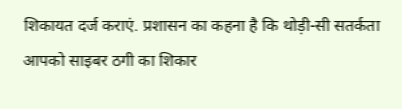शिकायत दर्ज कराएं. प्रशासन का कहना है कि थोड़ी-सी सतर्कता आपको साइबर ठगी का शिकार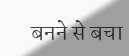बनने से बचा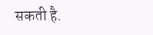सकती है.